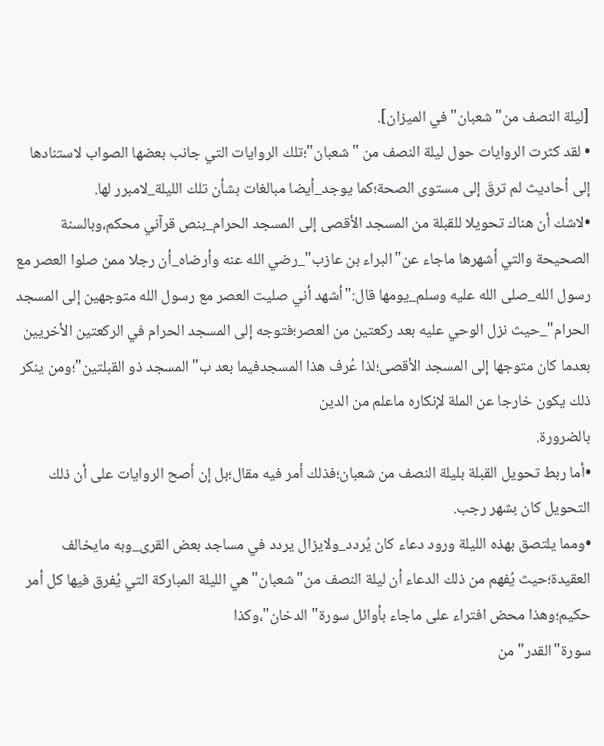[ليلة النصف من"شعبان"في الميزان].
• لقد كثرت الروايات حول ليلة النصف من "شعبان"؛تلك الروايات التي جانب بعضها الصواب لاستنادها إلى أحاديث لم ترقَ إلى مستوى الصحة؛كما يوجد_أيضا مبالغات بشأن تلك الليلة_لامبرر لها.
•لاشك أن هناك تحويلا للقبلة من المسجد الأقصى إلى المسجد الحرام_بنص قرآني محكم،وبالسنة الصحيحة والتي أشهرها ماجاء عن"البراء بن عازب"_رضي الله عنه وأرضاه_أن رجلا ممن صلوا العصر مع رسول الله_صلى الله عليه وسلم_يومها قال:"أشهد أني صليت العصر مع رسول الله متوجهين إلى المسجد الحرام"_حيث نزل الوحي عليه بعد ركعتين من العصر؛فتوجه إلى المسجد الحرام في الركعتين الأخريين بعدما كان متوجها إلى المسجد الأقصى؛لذا عُرف هذا المسجدفيما بعد ب"المسجد ذو القبلتين"؛ومن ينكر ذلك يكون خارجا عن الملة لإنكاره ماعلم من الدين
بالضرورة.
•أما ربط تحويل القبلة بليلة النصف من شعبان؛فذلك أمر فيه مقال؛بل إن أصح الروايات على أن ذلك التحويل كان بشهر رجب.
•ومما يلتصق بهذه الليلة ورود دعاء كان يُردد_ولايزال يردد في مساجد بعض القرى_وبه مايخالف العقيدة؛حيث يُفهم من ذلك الدعاء أن ليلة النصف من"شعبان"هي الليلة المباركة التي يُفرق فيها كل أمر حكيم؛وهذا محض افتراء على ماجاء بأوائل سورة" الدخان"،وكذا
سورة"القدر"من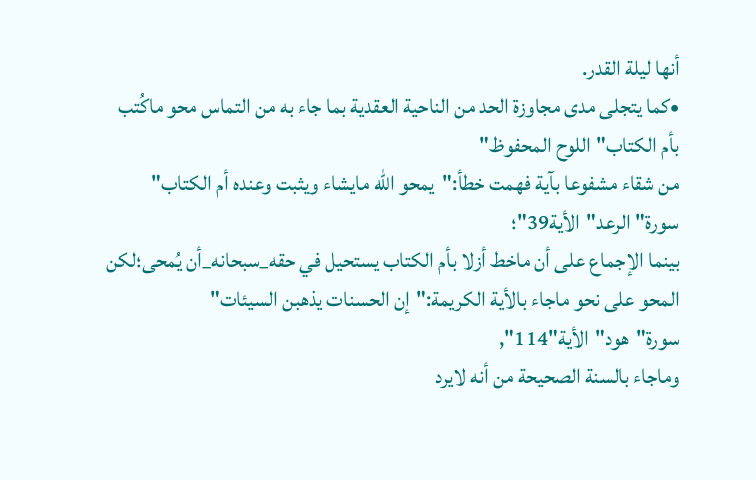أنها ليلة القدر.
•كما يتجلى مدى مجاوزة الحد من الناحية العقدية بما جاء به من التماس محو ماكُتب بأم الكتاب"اللوح المحفوظ"
من شقاء مشفوعا بآية فهمت خطأ:"يمحو الله مايشاء ويثبت وعنده أم الكتاب"
سورة"الرعد"الأية39"؛
بينما الإجماع على أن ماخط أزلا بأم الكتاب يستحيل في حقه_سبحانه_أن يُمحى؛لكن المحو على نحو ماجاء بالأية الكريمة:"إن الحسنات يذهبن السيئات"
سورة"هود"الأية"114",
وماجاء بالسنة الصحيحة من أنه لايرد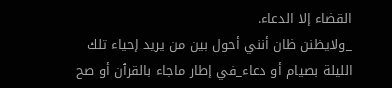القضاء إلا الدعاء.
_ولايظنن ظان أنني أحول بين من يريد إحياء تلك الليلة بصيام أو دعاء_في إطار ماجاء بالقرٱن أو صح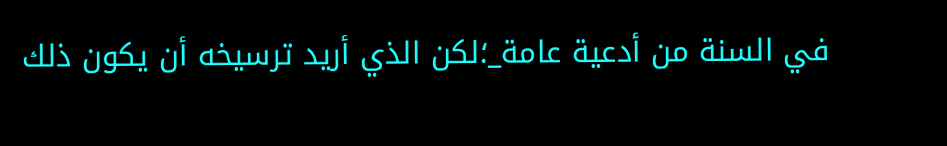في السنة من أدعية عامة_؛لكن الذي أريد ترسيخه أن يكون ذلك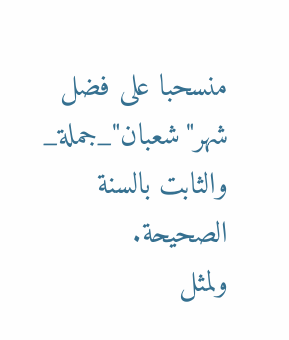منسحبا على فضل شهر"شعبان"_جملة_
والثابت بالسنة الصحيحة.
ولمثل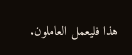هذا فليعمل العاملون.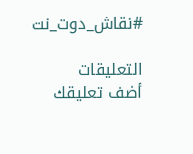#نقاش_دوت_نت

التعليقات
أضف تعليقك